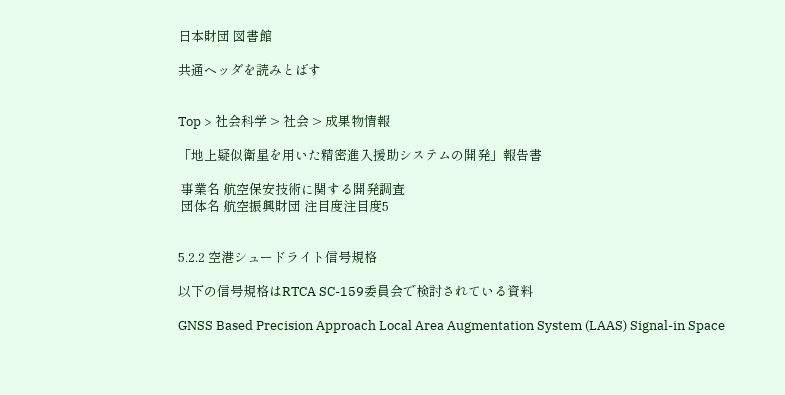日本財団 図書館

共通ヘッダを読みとばす


Top > 社会科学 > 社会 > 成果物情報

「地上疑似衛星を用いた精密進入援助システムの開発」報告書

 事業名 航空保安技術に関する開発調査
 団体名 航空振興財団 注目度注目度5


5.2.2 空港シュードライト信号規格

以下の信号規格はRTCA SC-159委員会で検討されている資料

GNSS Based Precision Approach Local Area Augmentation System (LAAS) Signal-in Space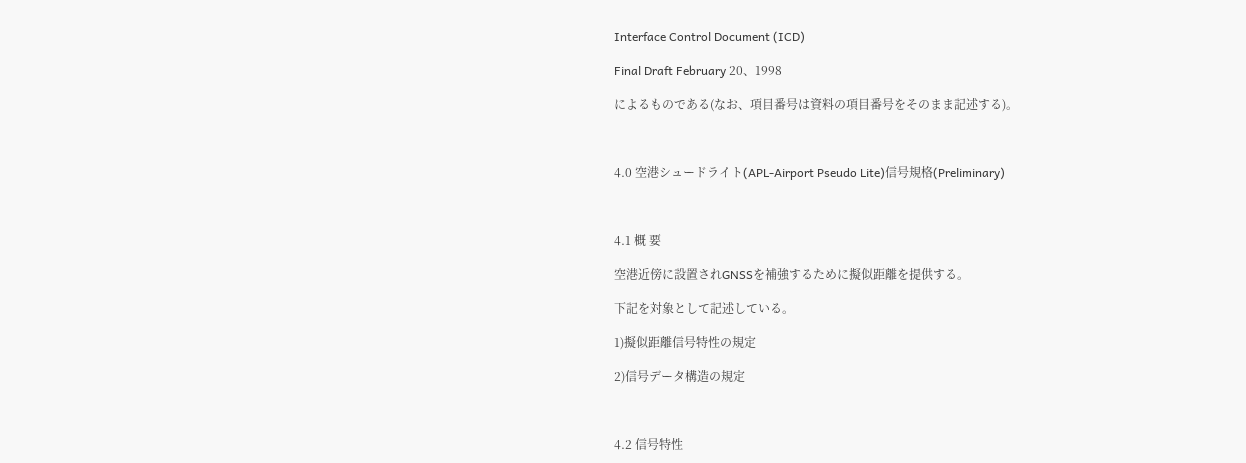Interface Control Document (ICD)

Final Draft February 20、1998

によるものである(なお、項目番号は資料の項目番号をそのまま記述する)。



4.0 空港シュードライト(APL-Airport Pseudo Lite)信号規格(Preliminary)



4.1 概 要

空港近傍に設置されGNSSを補強するために擬似距離を提供する。

下記を対象として記述している。

1)擬似距離信号特性の規定

2)信号データ構造の規定



4.2 信号特性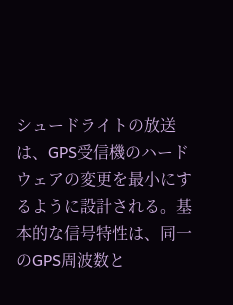シュードライトの放送は、GPS受信機のハードウェアの変更を最小にするように設計される。基本的な信号特性は、同一のGPS周波数と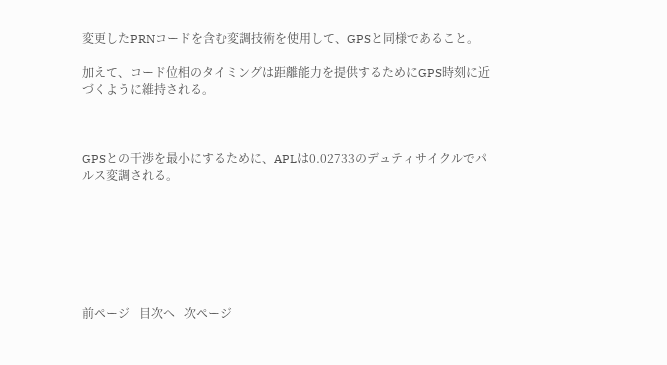変更したPRNコードを含む変調技術を使用して、GPSと同様であること。

加えて、コード位相のタイミングは距離能力を提供するためにGPS時刻に近づくように維持される。



GPSとの干渉を最小にするために、APLは0.02733のデュティサイクルでパルス変調される。







前ページ   目次へ   次ページ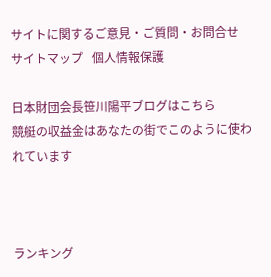サイトに関するご意見・ご質問・お問合せ   サイトマップ   個人情報保護

日本財団会長笹川陽平ブログはこちら
競艇の収益金はあなたの街でこのように使われています



ランキング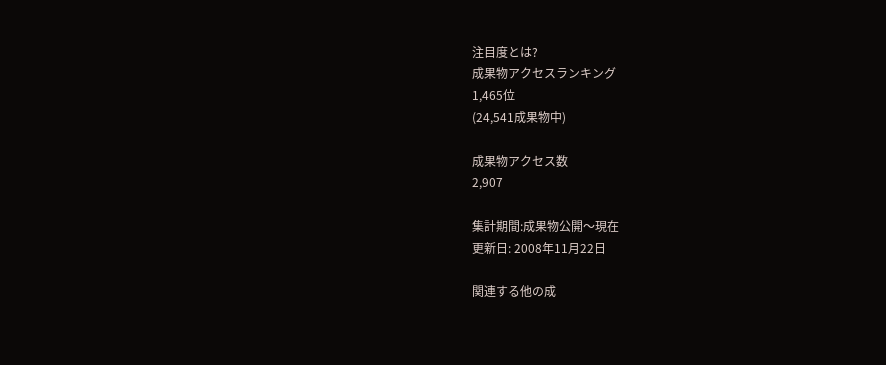注目度とは?
成果物アクセスランキング
1,465位
(24,541成果物中)

成果物アクセス数
2,907

集計期間:成果物公開〜現在
更新日: 2008年11月22日

関連する他の成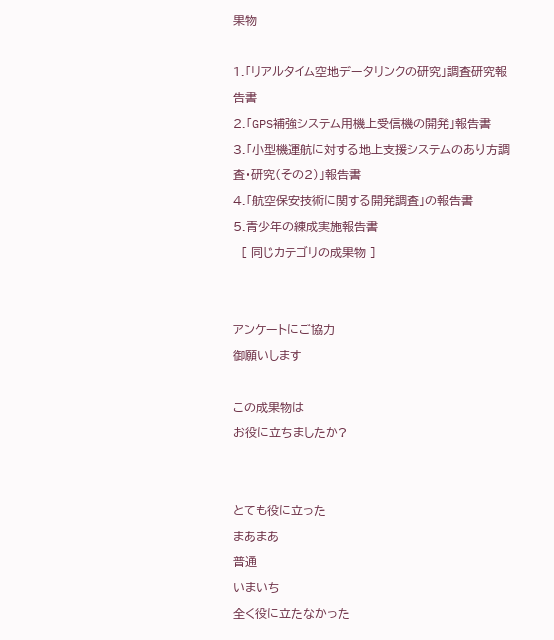果物

1.「リアルタイム空地データリンクの研究」調査研究報告書
2.「GPS補強システム用機上受信機の開発」報告書
3.「小型機運航に対する地上支援システムのあり方調査・研究(その2)」報告書
4.「航空保安技術に関する開発調査」の報告書
5.青少年の練成実施報告書
  [ 同じカテゴリの成果物 ]


アンケートにご協力
御願いします

この成果物は
お役に立ちましたか?


とても役に立った
まあまあ
普通
いまいち
全く役に立たなかった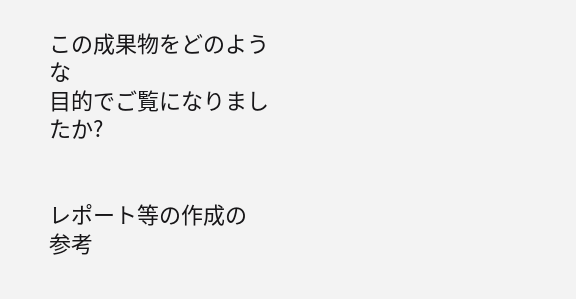この成果物をどのような
目的でご覧になりましたか?


レポート等の作成の
参考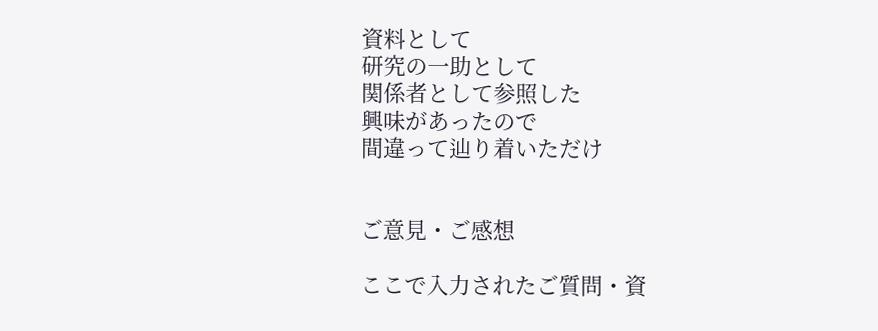資料として
研究の一助として
関係者として参照した
興味があったので
間違って辿り着いただけ


ご意見・ご感想

ここで入力されたご質問・資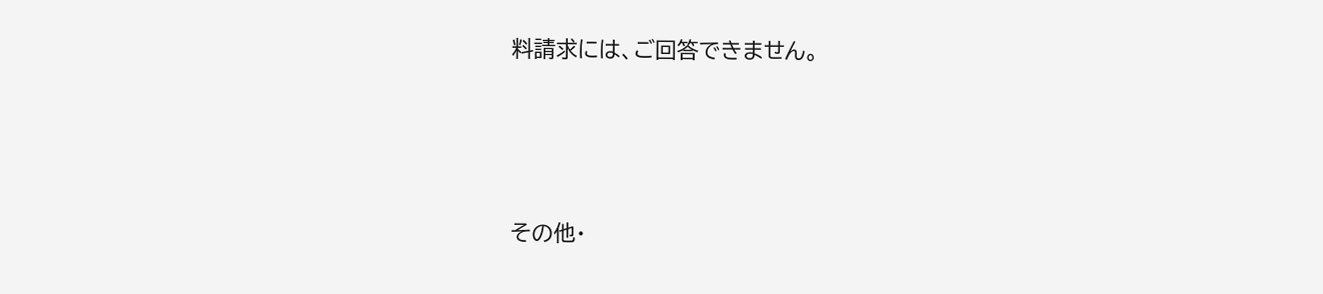料請求には、ご回答できません。






その他・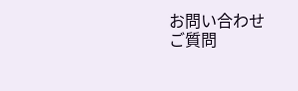お問い合わせ
ご質問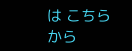は こちら から